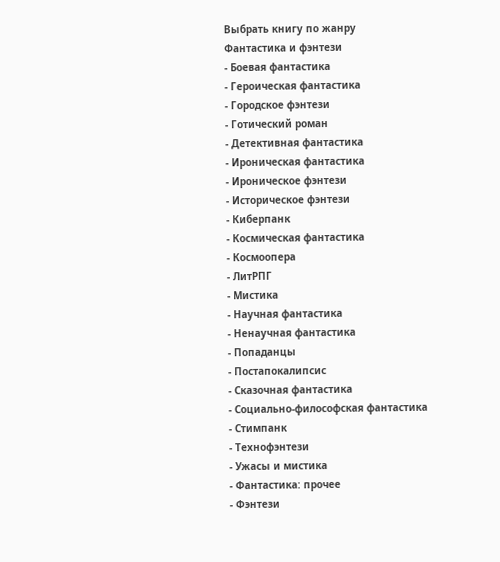Выбрать книгу по жанру
Фантастика и фэнтези
- Боевая фантастика
- Героическая фантастика
- Городское фэнтези
- Готический роман
- Детективная фантастика
- Ироническая фантастика
- Ироническое фэнтези
- Историческое фэнтези
- Киберпанк
- Космическая фантастика
- Космоопера
- ЛитРПГ
- Мистика
- Научная фантастика
- Ненаучная фантастика
- Попаданцы
- Постапокалипсис
- Сказочная фантастика
- Социально-философская фантастика
- Стимпанк
- Технофэнтези
- Ужасы и мистика
- Фантастика: прочее
- Фэнтези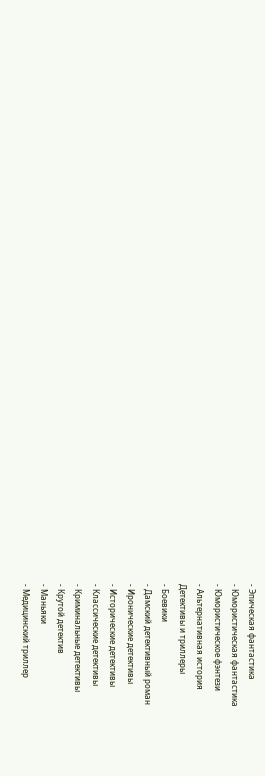- Эпическая фантастика
- Юмористическая фантастика
- Юмористическое фэнтези
- Альтернативная история
Детективы и триллеры
- Боевики
- Дамский детективный роман
- Иронические детективы
- Исторические детективы
- Классические детективы
- Криминальные детективы
- Крутой детектив
- Маньяки
- Медицинский триллер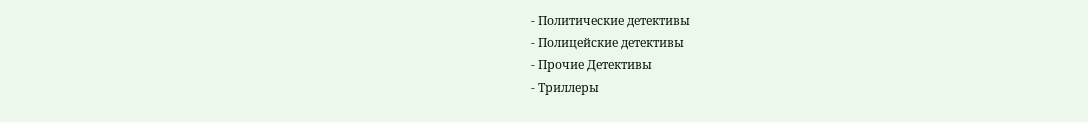- Политические детективы
- Полицейские детективы
- Прочие Детективы
- Триллеры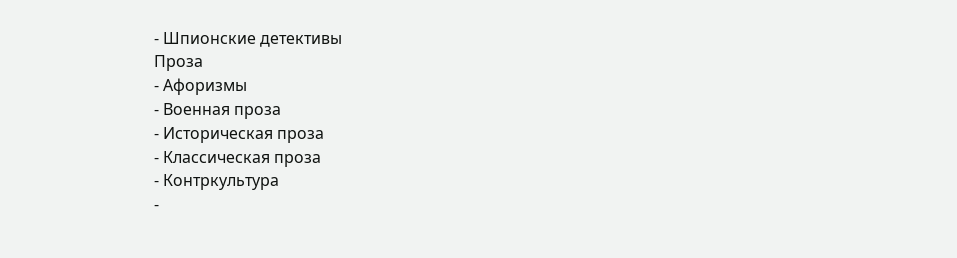- Шпионские детективы
Проза
- Афоризмы
- Военная проза
- Историческая проза
- Классическая проза
- Контркультура
-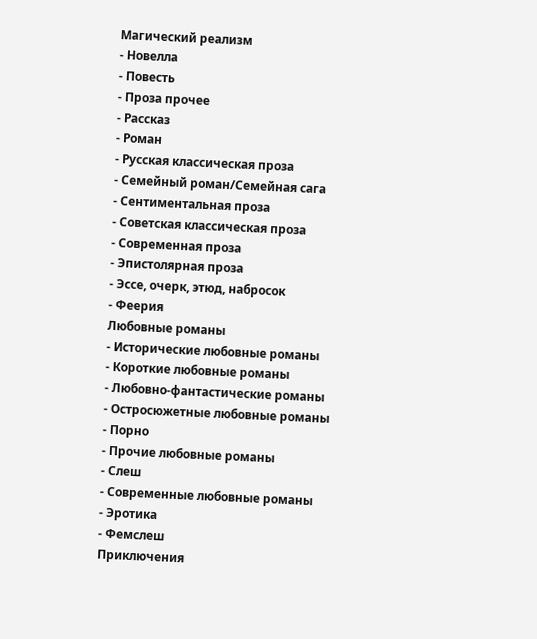Магический реализм
- Новелла
- Повесть
- Проза прочее
- Рассказ
- Роман
- Русская классическая проза
- Семейный роман/Семейная сага
- Сентиментальная проза
- Советская классическая проза
- Современная проза
- Эпистолярная проза
- Эссе, очерк, этюд, набросок
- Феерия
Любовные романы
- Исторические любовные романы
- Короткие любовные романы
- Любовно-фантастические романы
- Остросюжетные любовные романы
- Порно
- Прочие любовные романы
- Слеш
- Современные любовные романы
- Эротика
- Фемслеш
Приключения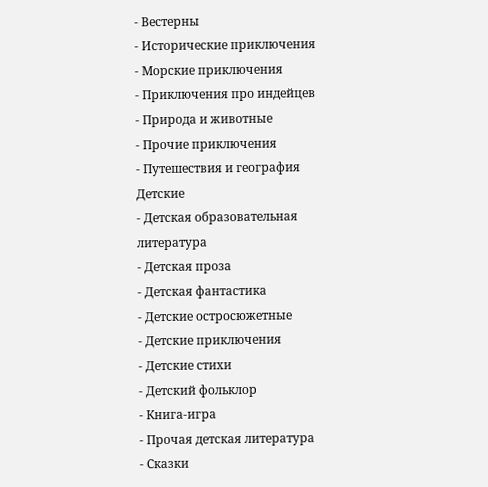- Вестерны
- Исторические приключения
- Морские приключения
- Приключения про индейцев
- Природа и животные
- Прочие приключения
- Путешествия и география
Детские
- Детская образовательная литература
- Детская проза
- Детская фантастика
- Детские остросюжетные
- Детские приключения
- Детские стихи
- Детский фольклор
- Книга-игра
- Прочая детская литература
- Сказки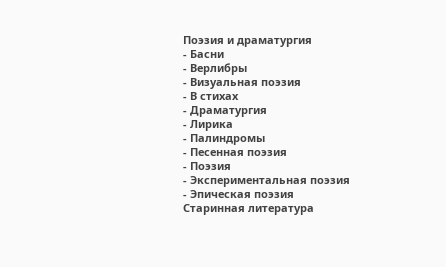Поэзия и драматургия
- Басни
- Верлибры
- Визуальная поэзия
- В стихах
- Драматургия
- Лирика
- Палиндромы
- Песенная поэзия
- Поэзия
- Экспериментальная поэзия
- Эпическая поэзия
Старинная литература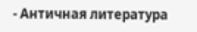- Античная литература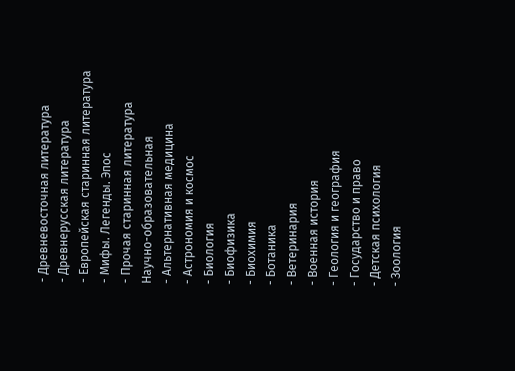- Древневосточная литература
- Древнерусская литература
- Европейская старинная литература
- Мифы. Легенды. Эпос
- Прочая старинная литература
Научно-образовательная
- Альтернативная медицина
- Астрономия и космос
- Биология
- Биофизика
- Биохимия
- Ботаника
- Ветеринария
- Военная история
- Геология и география
- Государство и право
- Детская психология
- Зоология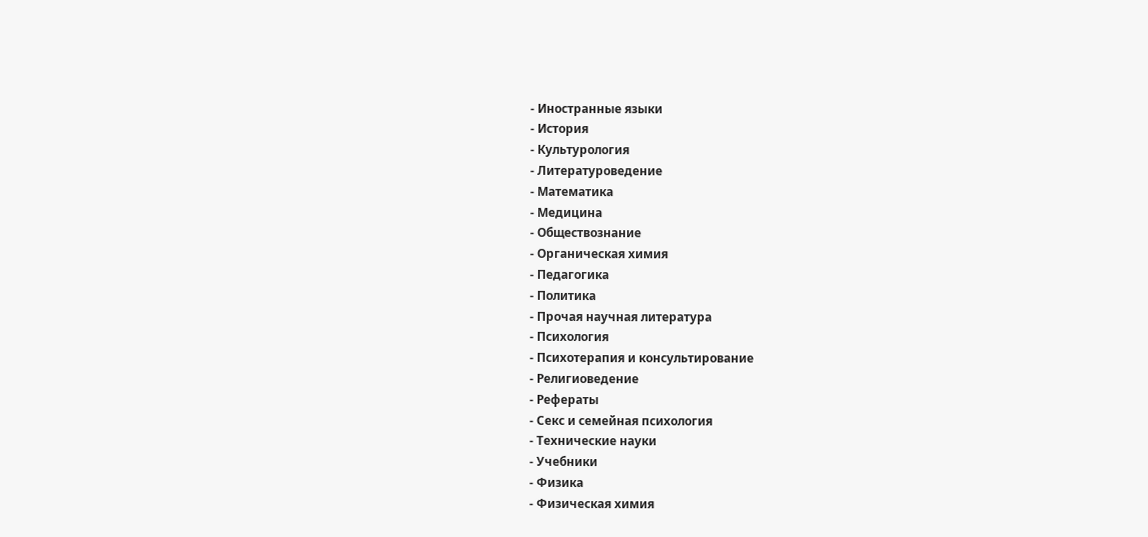- Иностранные языки
- История
- Культурология
- Литературоведение
- Математика
- Медицина
- Обществознание
- Органическая химия
- Педагогика
- Политика
- Прочая научная литература
- Психология
- Психотерапия и консультирование
- Религиоведение
- Рефераты
- Секс и семейная психология
- Технические науки
- Учебники
- Физика
- Физическая химия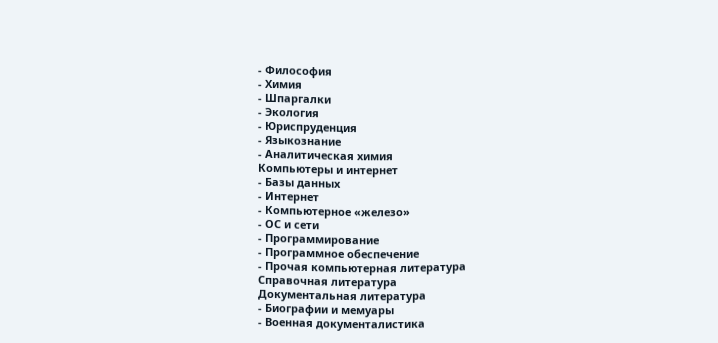- Философия
- Химия
- Шпаргалки
- Экология
- Юриспруденция
- Языкознание
- Аналитическая химия
Компьютеры и интернет
- Базы данных
- Интернет
- Компьютерное «железо»
- ОС и сети
- Программирование
- Программное обеспечение
- Прочая компьютерная литература
Справочная литература
Документальная литература
- Биографии и мемуары
- Военная документалистика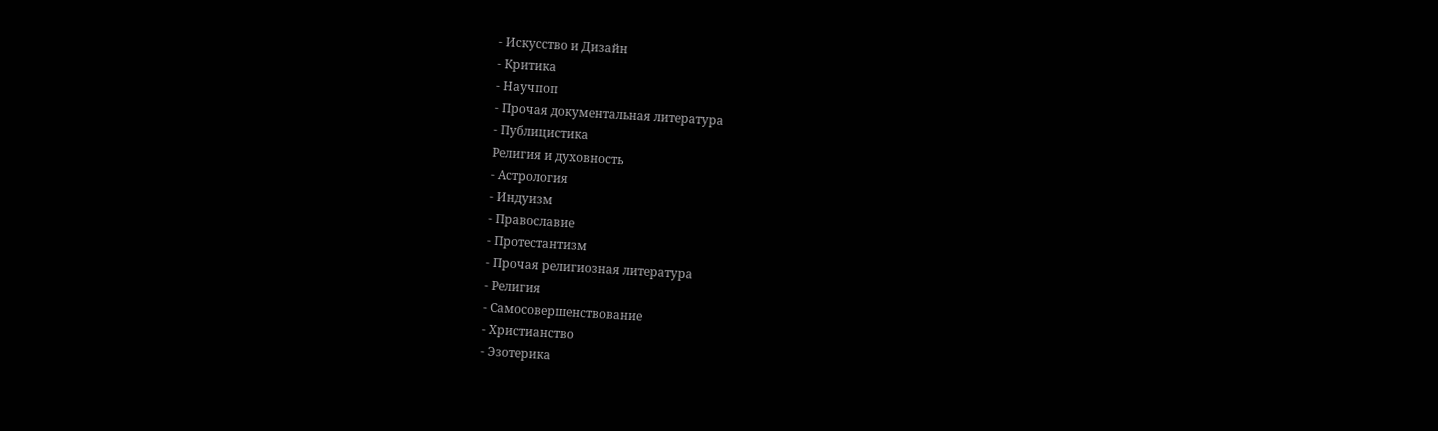- Искусство и Дизайн
- Критика
- Научпоп
- Прочая документальная литература
- Публицистика
Религия и духовность
- Астрология
- Индуизм
- Православие
- Протестантизм
- Прочая религиозная литература
- Религия
- Самосовершенствование
- Христианство
- Эзотерика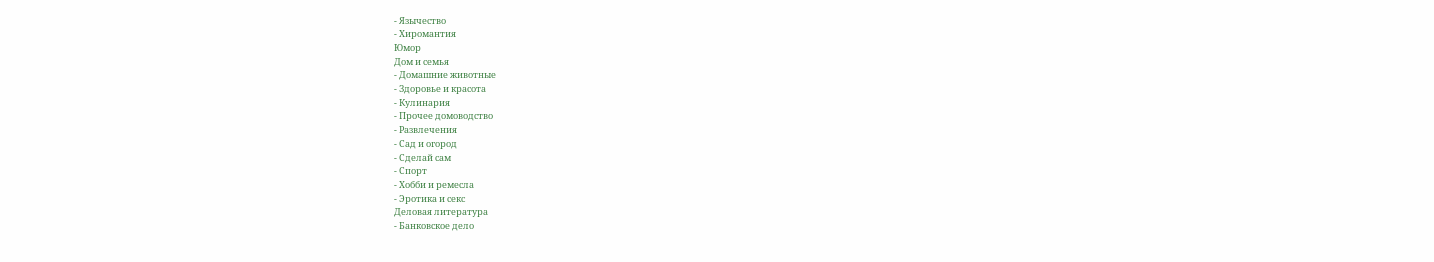- Язычество
- Хиромантия
Юмор
Дом и семья
- Домашние животные
- Здоровье и красота
- Кулинария
- Прочее домоводство
- Развлечения
- Сад и огород
- Сделай сам
- Спорт
- Хобби и ремесла
- Эротика и секс
Деловая литература
- Банковское дело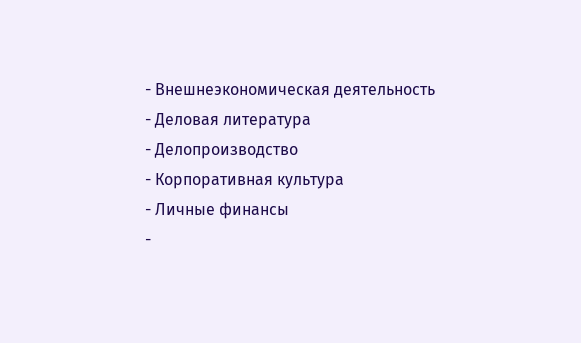- Внешнеэкономическая деятельность
- Деловая литература
- Делопроизводство
- Корпоративная культура
- Личные финансы
-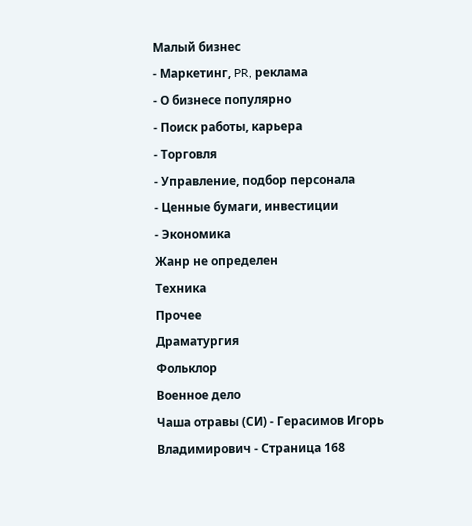Малый бизнес
- Маркетинг, PR, реклама
- О бизнесе популярно
- Поиск работы, карьера
- Торговля
- Управление, подбор персонала
- Ценные бумаги, инвестиции
- Экономика
Жанр не определен
Техника
Прочее
Драматургия
Фольклор
Военное дело
Чаша отравы (СИ) - Герасимов Игорь Владимирович - Страница 168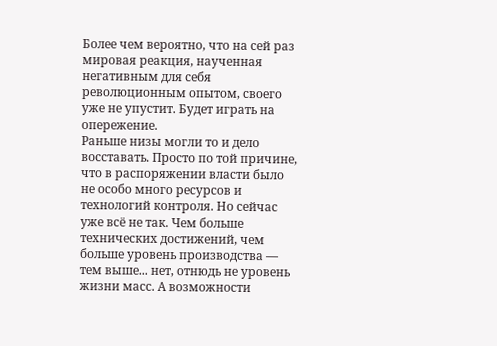Более чем вероятно, что на сей раз мировая реакция, наученная негативным для себя революционным опытом, своего уже не упустит. Будет играть на опережение.
Раньше низы могли то и дело восставать. Просто по той причине, что в распоряжении власти было не особо много ресурсов и технологий контроля. Но сейчас уже всё не так. Чем больше технических достижений, чем больше уровень производства — тем выше... нет, отнюдь не уровень жизни масс. А возможности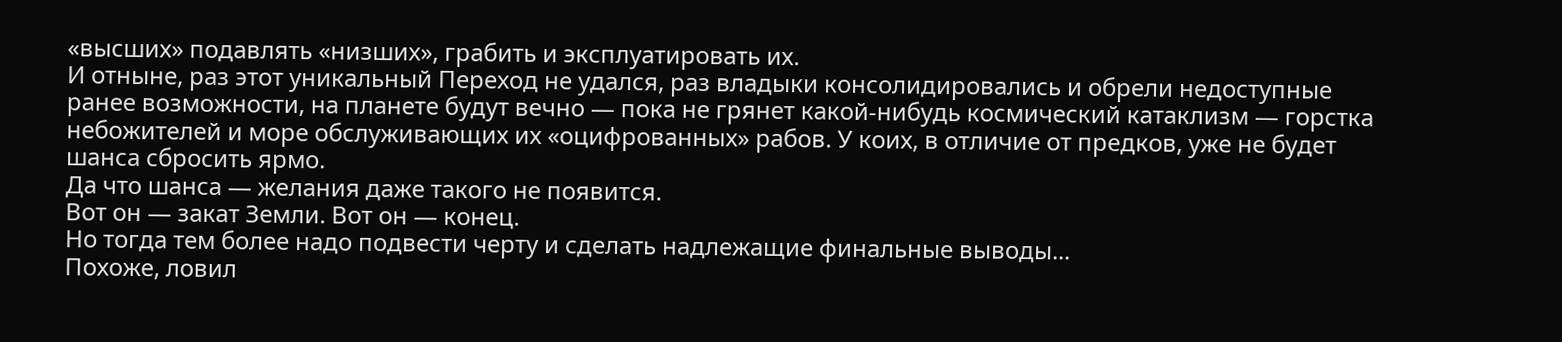«высших» подавлять «низших», грабить и эксплуатировать их.
И отныне, раз этот уникальный Переход не удался, раз владыки консолидировались и обрели недоступные ранее возможности, на планете будут вечно — пока не грянет какой-нибудь космический катаклизм — горстка небожителей и море обслуживающих их «оцифрованных» рабов. У коих, в отличие от предков, уже не будет шанса сбросить ярмо.
Да что шанса — желания даже такого не появится.
Вот он — закат Земли. Вот он — конец.
Но тогда тем более надо подвести черту и сделать надлежащие финальные выводы...
Похоже, ловил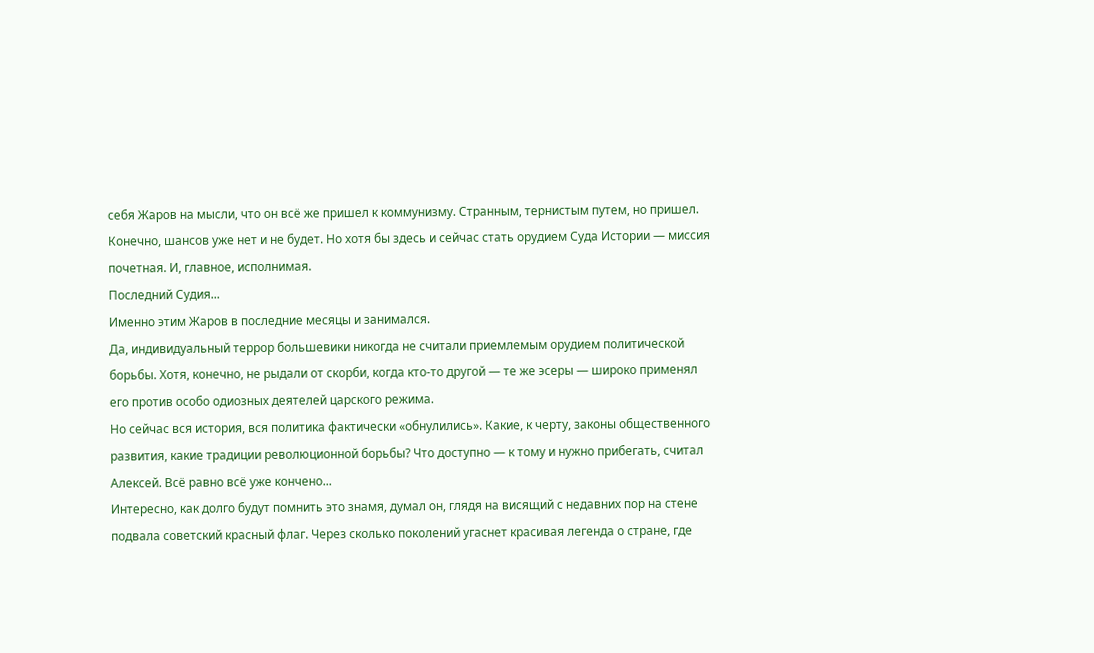себя Жаров на мысли, что он всё же пришел к коммунизму. Странным, тернистым путем, но пришел.
Конечно, шансов уже нет и не будет. Но хотя бы здесь и сейчас стать орудием Суда Истории — миссия почетная. И, главное, исполнимая.
Последний Судия...
Именно этим Жаров в последние месяцы и занимался.
Да, индивидуальный террор большевики никогда не считали приемлемым орудием политической борьбы. Хотя, конечно, не рыдали от скорби, когда кто-то другой — те же эсеры — широко применял его против особо одиозных деятелей царского режима.
Но сейчас вся история, вся политика фактически «обнулились». Какие, к черту, законы общественного развития, какие традиции революционной борьбы? Что доступно — к тому и нужно прибегать, считал Алексей. Всё равно всё уже кончено...
Интересно, как долго будут помнить это знамя, думал он, глядя на висящий с недавних пор на стене подвала советский красный флаг. Через сколько поколений угаснет красивая легенда о стране, где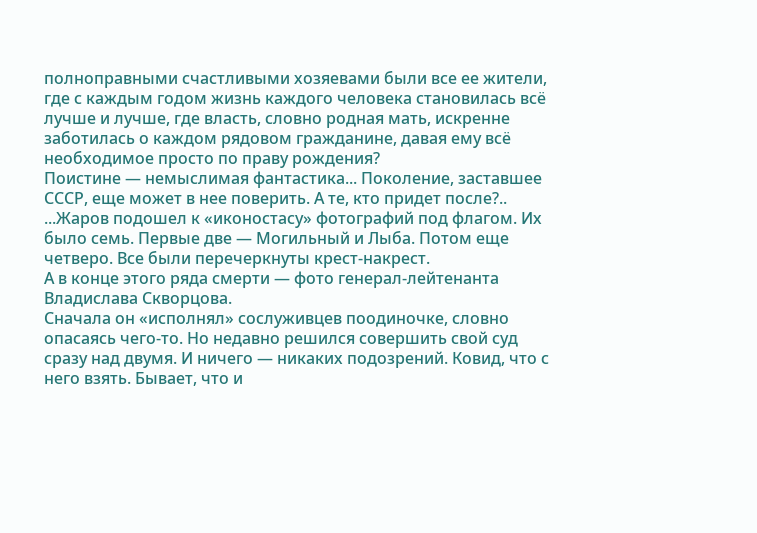полноправными счастливыми хозяевами были все ее жители, где с каждым годом жизнь каждого человека становилась всё лучше и лучше, где власть, словно родная мать, искренне заботилась о каждом рядовом гражданине, давая ему всё необходимое просто по праву рождения?
Поистине — немыслимая фантастика... Поколение, заставшее СССР, еще может в нее поверить. А те, кто придет после?..
...Жаров подошел к «иконостасу» фотографий под флагом. Их было семь. Первые две — Могильный и Лыба. Потом еще четверо. Все были перечеркнуты крест-накрест.
А в конце этого ряда смерти — фото генерал-лейтенанта Владислава Скворцова.
Сначала он «исполнял» сослуживцев поодиночке, словно опасаясь чего-то. Но недавно решился совершить свой суд сразу над двумя. И ничего — никаких подозрений. Ковид, что с него взять. Бывает, что и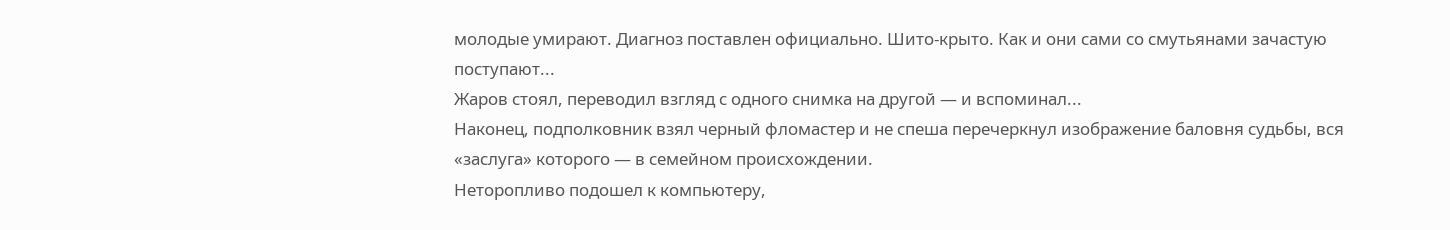молодые умирают. Диагноз поставлен официально. Шито-крыто. Как и они сами со смутьянами зачастую поступают...
Жаров стоял, переводил взгляд с одного снимка на другой — и вспоминал...
Наконец, подполковник взял черный фломастер и не спеша перечеркнул изображение баловня судьбы, вся «заслуга» которого — в семейном происхождении.
Неторопливо подошел к компьютеру,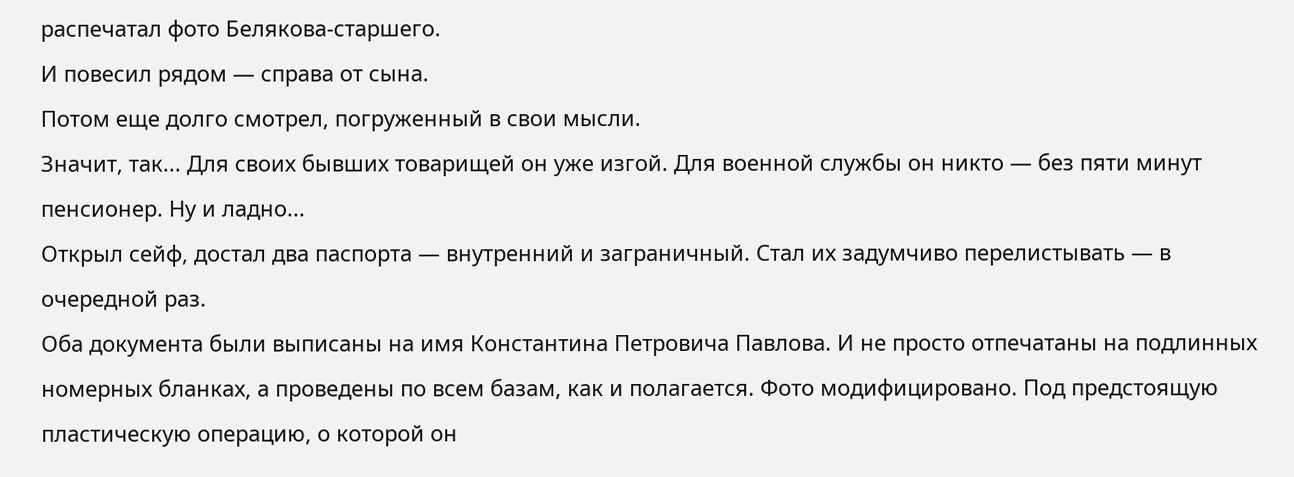распечатал фото Белякова-старшего.
И повесил рядом — справа от сына.
Потом еще долго смотрел, погруженный в свои мысли.
Значит, так... Для своих бывших товарищей он уже изгой. Для военной службы он никто — без пяти минут пенсионер. Ну и ладно...
Открыл сейф, достал два паспорта — внутренний и заграничный. Стал их задумчиво перелистывать — в очередной раз.
Оба документа были выписаны на имя Константина Петровича Павлова. И не просто отпечатаны на подлинных номерных бланках, а проведены по всем базам, как и полагается. Фото модифицировано. Под предстоящую пластическую операцию, о которой он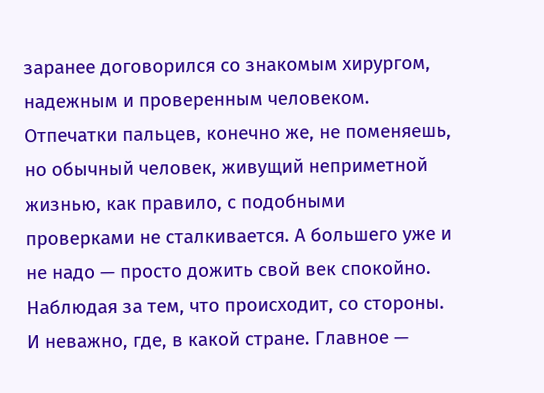заранее договорился со знакомым хирургом, надежным и проверенным человеком. Отпечатки пальцев, конечно же, не поменяешь, но обычный человек, живущий неприметной жизнью, как правило, с подобными проверками не сталкивается. А большего уже и не надо — просто дожить свой век спокойно. Наблюдая за тем, что происходит, со стороны. И неважно, где, в какой стране. Главное —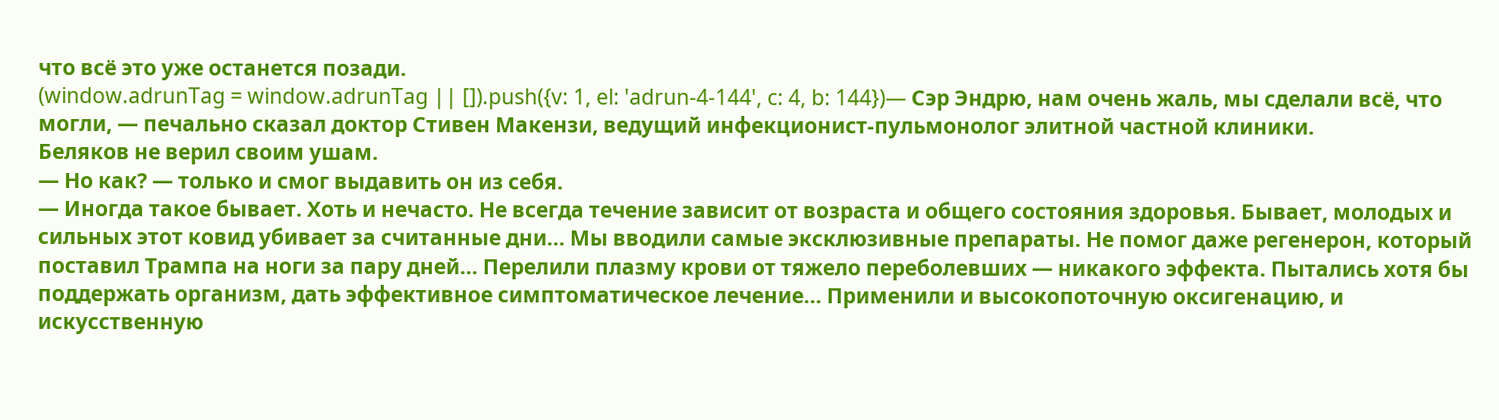что всё это уже останется позади.
(window.adrunTag = window.adrunTag || []).push({v: 1, el: 'adrun-4-144', c: 4, b: 144})— Сэр Эндрю, нам очень жаль, мы сделали всё, что могли, — печально сказал доктор Стивен Макензи, ведущий инфекционист-пульмонолог элитной частной клиники.
Беляков не верил своим ушам.
— Но как? — только и смог выдавить он из себя.
— Иногда такое бывает. Хоть и нечасто. Не всегда течение зависит от возраста и общего состояния здоровья. Бывает, молодых и сильных этот ковид убивает за считанные дни... Мы вводили самые эксклюзивные препараты. Не помог даже регенерон, который поставил Трампа на ноги за пару дней... Перелили плазму крови от тяжело переболевших — никакого эффекта. Пытались хотя бы поддержать организм, дать эффективное симптоматическое лечение... Применили и высокопоточную оксигенацию, и искусственную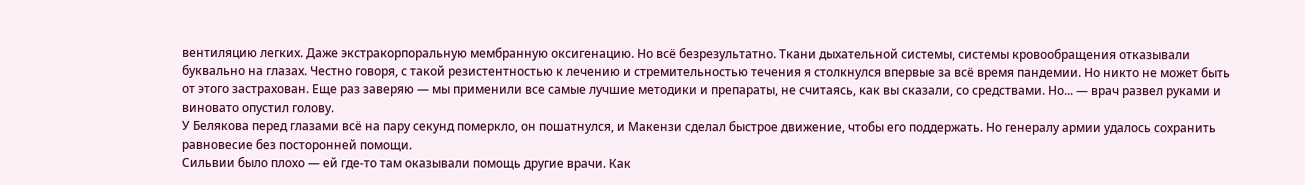вентиляцию легких. Даже экстракорпоральную мембранную оксигенацию. Но всё безрезультатно. Ткани дыхательной системы, системы кровообращения отказывали буквально на глазах. Честно говоря, с такой резистентностью к лечению и стремительностью течения я столкнулся впервые за всё время пандемии. Но никто не может быть от этого застрахован. Еще раз заверяю — мы применили все самые лучшие методики и препараты, не считаясь, как вы сказали, со средствами. Но... — врач развел руками и виновато опустил голову.
У Белякова перед глазами всё на пару секунд померкло, он пошатнулся, и Макензи сделал быстрое движение, чтобы его поддержать. Но генералу армии удалось сохранить равновесие без посторонней помощи.
Сильвии было плохо — ей где-то там оказывали помощь другие врачи. Как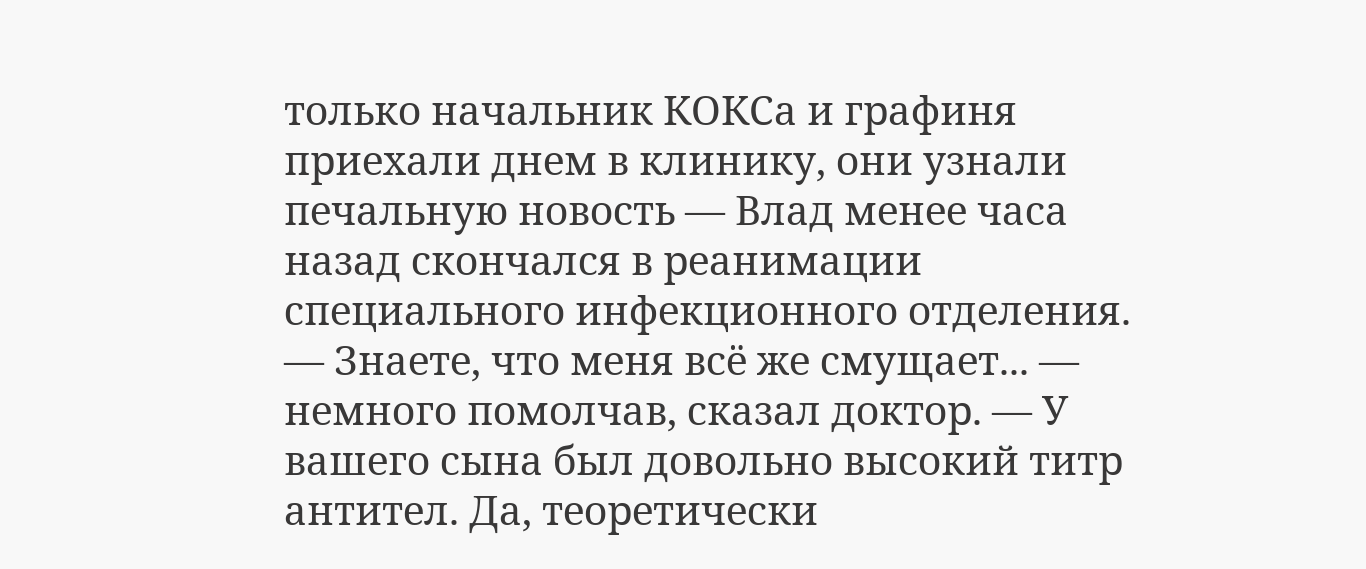только начальник КОКСа и графиня приехали днем в клинику, они узнали печальную новость — Влад менее часа назад скончался в реанимации специального инфекционного отделения.
— Знаете, что меня всё же смущает... — немного помолчав, сказал доктор. — У вашего сына был довольно высокий титр антител. Да, теоретически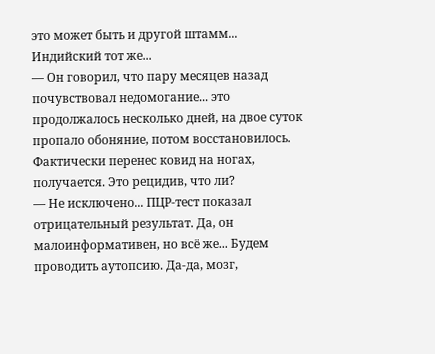это может быть и другой штамм... Индийский тот же...
— Он говорил, что пару месяцев назад почувствовал недомогание... это продолжалось несколько дней, на двое суток пропало обоняние, потом восстановилось. Фактически перенес ковид на ногах, получается. Это рецидив, что ли?
— Не исключено... ПЦР-тест показал отрицательный результат. Да, он малоинформативен, но всё же... Будем проводить аутопсию. Да-да, мозг,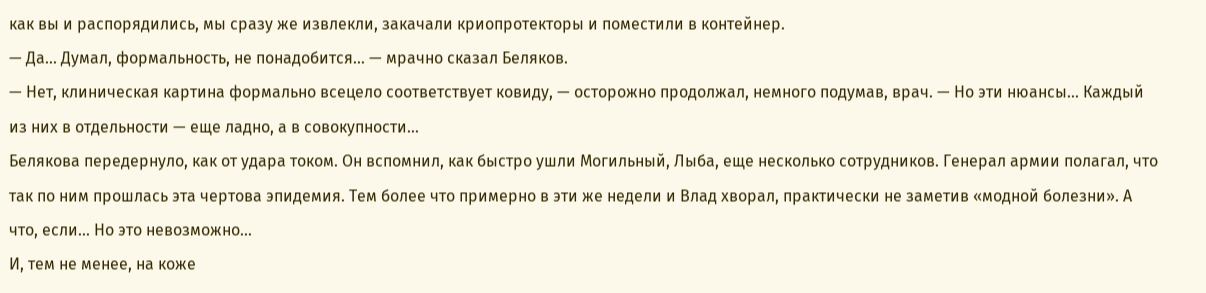как вы и распорядились, мы сразу же извлекли, закачали криопротекторы и поместили в контейнер.
— Да... Думал, формальность, не понадобится... — мрачно сказал Беляков.
— Нет, клиническая картина формально всецело соответствует ковиду, — осторожно продолжал, немного подумав, врач. — Но эти нюансы... Каждый из них в отдельности — еще ладно, а в совокупности...
Белякова передернуло, как от удара током. Он вспомнил, как быстро ушли Могильный, Лыба, еще несколько сотрудников. Генерал армии полагал, что так по ним прошлась эта чертова эпидемия. Тем более что примерно в эти же недели и Влад хворал, практически не заметив «модной болезни». А что, если... Но это невозможно...
И, тем не менее, на коже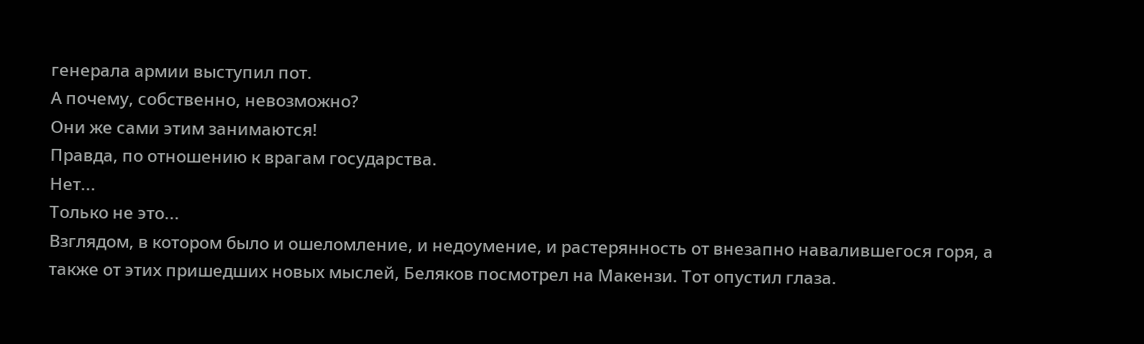генерала армии выступил пот.
А почему, собственно, невозможно?
Они же сами этим занимаются!
Правда, по отношению к врагам государства.
Нет...
Только не это...
Взглядом, в котором было и ошеломление, и недоумение, и растерянность от внезапно навалившегося горя, а также от этих пришедших новых мыслей, Беляков посмотрел на Макензи. Тот опустил глаза.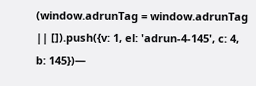(window.adrunTag = window.adrunTag || []).push({v: 1, el: 'adrun-4-145', c: 4, b: 145})—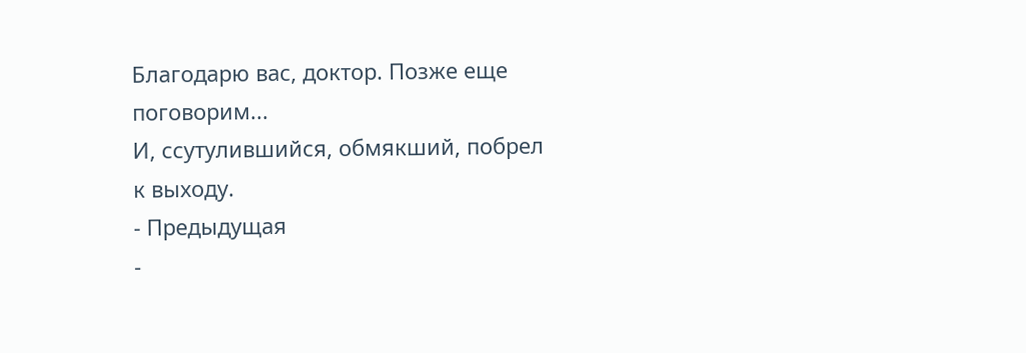Благодарю вас, доктор. Позже еще поговорим...
И, ссутулившийся, обмякший, побрел к выходу.
- Предыдущая
-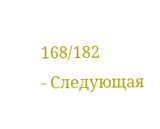168/182
- Следующая